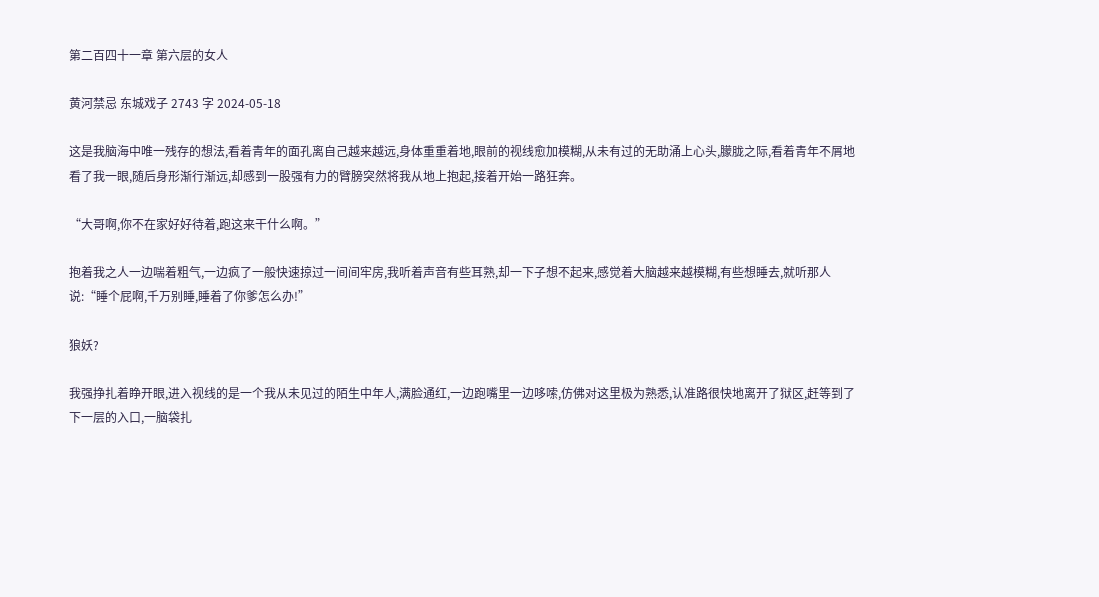第二百四十一章 第六层的女人

黄河禁忌 东城戏子 2743 字 2024-05-18

这是我脑海中唯一残存的想法,看着青年的面孔离自己越来越远,身体重重着地,眼前的视线愈加模糊,从未有过的无助涌上心头,朦胧之际,看着青年不屑地看了我一眼,随后身形渐行渐远,却感到一股强有力的臂膀突然将我从地上抱起,接着开始一路狂奔。

“大哥啊,你不在家好好待着,跑这来干什么啊。”

抱着我之人一边喘着粗气,一边疯了一般快速掠过一间间牢房,我听着声音有些耳熟,却一下子想不起来,感觉着大脑越来越模糊,有些想睡去,就听那人说:“睡个屁啊,千万别睡,睡着了你爹怎么办!”

狼妖?

我强挣扎着睁开眼,进入视线的是一个我从未见过的陌生中年人,满脸通红,一边跑嘴里一边哆嗦,仿佛对这里极为熟悉,认准路很快地离开了狱区,赶等到了下一层的入口,一脑袋扎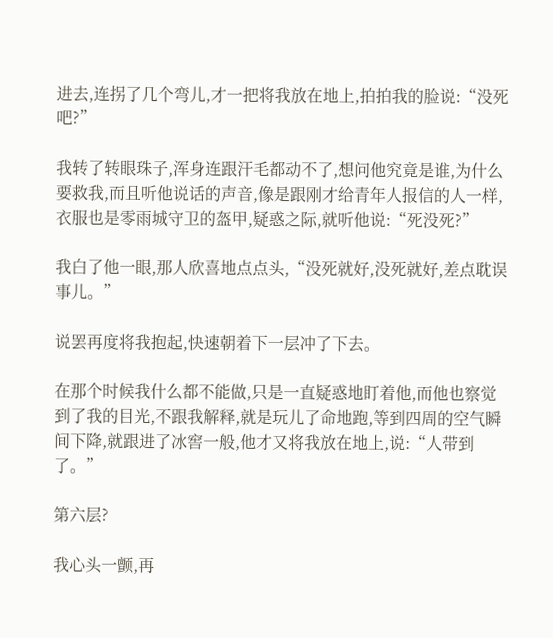进去,连拐了几个弯儿,才一把将我放在地上,拍拍我的脸说:“没死吧?”

我转了转眼珠子,浑身连跟汗毛都动不了,想问他究竟是谁,为什么要救我,而且听他说话的声音,像是跟刚才给青年人报信的人一样,衣服也是零雨城守卫的盔甲,疑惑之际,就听他说:“死没死?”

我白了他一眼,那人欣喜地点点头,“没死就好,没死就好,差点耽误事儿。”

说罢再度将我抱起,快速朝着下一层冲了下去。

在那个时候我什么都不能做,只是一直疑惑地盯着他,而他也察觉到了我的目光,不跟我解释,就是玩儿了命地跑,等到四周的空气瞬间下降,就跟进了冰窖一般,他才又将我放在地上,说:“人带到了。”

第六层?

我心头一颤,再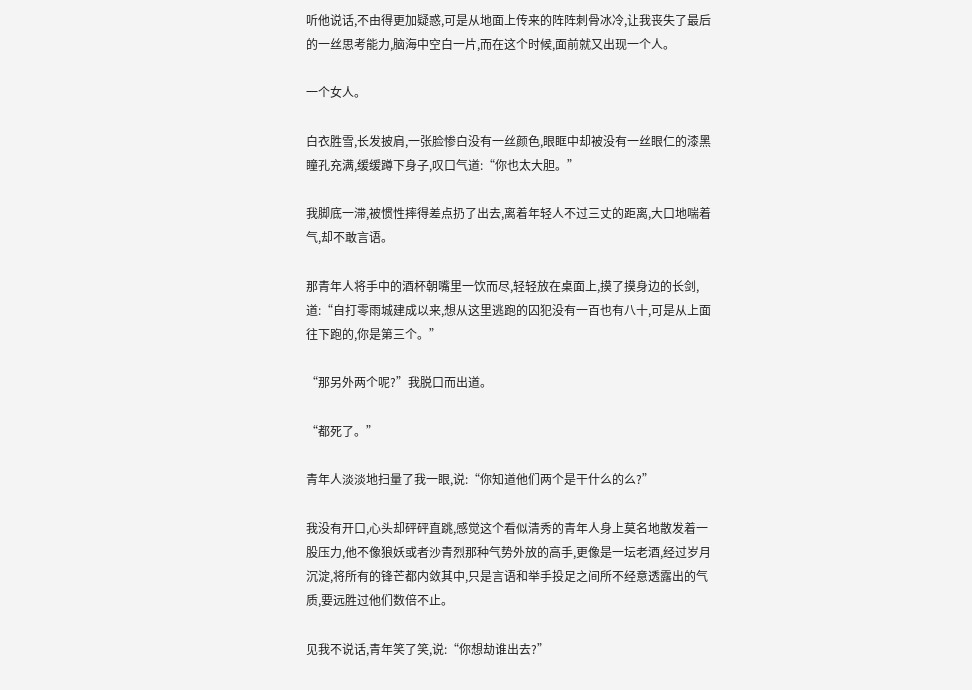听他说话,不由得更加疑惑,可是从地面上传来的阵阵刺骨冰冷,让我丧失了最后的一丝思考能力,脑海中空白一片,而在这个时候,面前就又出现一个人。

一个女人。

白衣胜雪,长发披肩,一张脸惨白没有一丝颜色,眼眶中却被没有一丝眼仁的漆黑瞳孔充满,缓缓蹲下身子,叹口气道:“你也太大胆。”

我脚底一滞,被惯性摔得差点扔了出去,离着年轻人不过三丈的距离,大口地喘着气,却不敢言语。

那青年人将手中的酒杯朝嘴里一饮而尽,轻轻放在桌面上,摸了摸身边的长剑,道:“自打零雨城建成以来,想从这里逃跑的囚犯没有一百也有八十,可是从上面往下跑的,你是第三个。”

“那另外两个呢?”我脱口而出道。

“都死了。”

青年人淡淡地扫量了我一眼,说:“你知道他们两个是干什么的么?”

我没有开口,心头却砰砰直跳,感觉这个看似清秀的青年人身上莫名地散发着一股压力,他不像狼妖或者沙青烈那种气势外放的高手,更像是一坛老酒,经过岁月沉淀,将所有的锋芒都内敛其中,只是言语和举手投足之间所不经意透露出的气质,要远胜过他们数倍不止。

见我不说话,青年笑了笑,说:“你想劫谁出去?”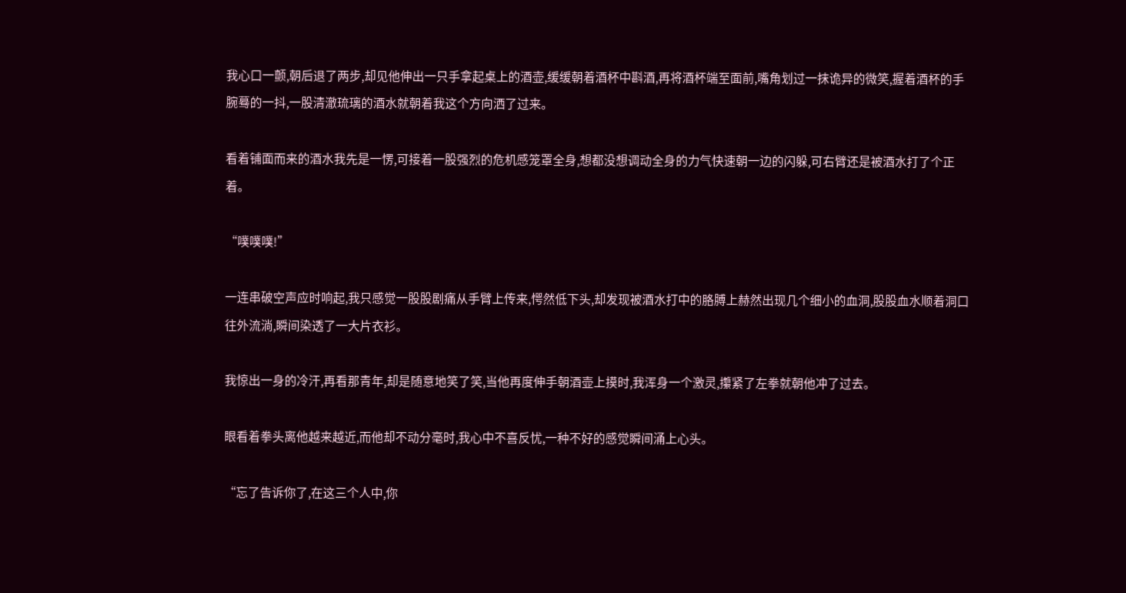我心口一颤,朝后退了两步,却见他伸出一只手拿起桌上的酒壶,缓缓朝着酒杯中斟酒,再将酒杯端至面前,嘴角划过一抹诡异的微笑,握着酒杯的手腕蓦的一抖,一股清澈琉璃的酒水就朝着我这个方向洒了过来。

看着铺面而来的酒水我先是一愣,可接着一股强烈的危机感笼罩全身,想都没想调动全身的力气快速朝一边的闪躲,可右臂还是被酒水打了个正着。

“噗噗噗!”

一连串破空声应时响起,我只感觉一股股剧痛从手臂上传来,愕然低下头,却发现被酒水打中的胳膊上赫然出现几个细小的血洞,股股血水顺着洞口往外流淌,瞬间染透了一大片衣衫。

我惊出一身的冷汗,再看那青年,却是随意地笑了笑,当他再度伸手朝酒壶上摸时,我浑身一个激灵,攥紧了左拳就朝他冲了过去。

眼看着拳头离他越来越近,而他却不动分毫时,我心中不喜反忧,一种不好的感觉瞬间涌上心头。

“忘了告诉你了,在这三个人中,你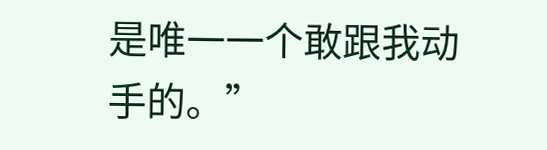是唯一一个敢跟我动手的。”